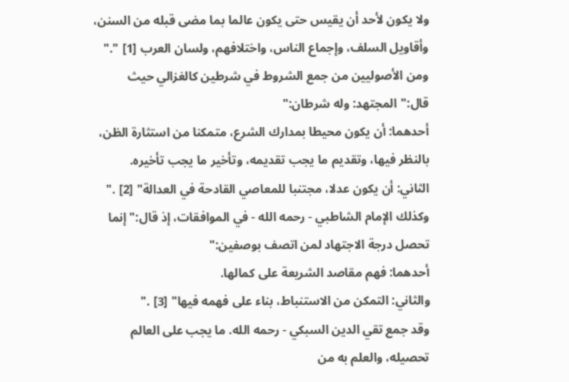ولا يكون لأحد أن يقيس حتى يكون عالما بما مضى قبله من السنن، وأقاويل السلف، وإجماع الناس، واختلافهم، ولسان العرب [1] "."
ومن الأصوليين من جمع الشروط في شرطين كالغزالي حيث قال:"المجتهد: وله شرطان:"
أحدهما: أن يكون محيطا بمدارك الشرع، متمكنا من استثارة الظن، بالنظر فيها، وتقديم ما يجب تقديمه، وتأخير ما يجب تأخيره.
الثاني: أن يكون عدلا، مجتنبا للمعاصي القادحة في العدالة" [2] ."
وكذلك الإمام الشاطبي - رحمه الله - في الموافقات، إذ قال:"إنما تحصل درجة الاجتهاد لمن اتصف بوصفين:"
أحدهما: فهم مقاصد الشريعة على كمالها.
والثاني: التمكن من الاستنباط، بناء على فهمه فيها" [3] ."
وقد جمع تقي الدين السبكي - رحمه الله. ما يجب على العالم تحصيله، والعلم به من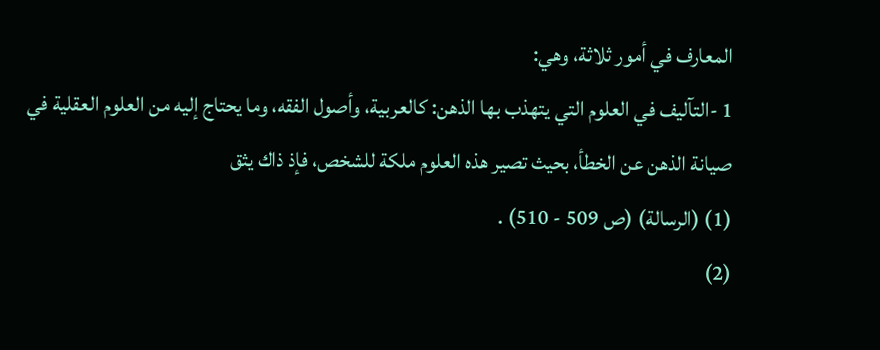المعارف في أمور ثلاثة، وهي:
1 -التآليف في العلوم التي يتهذب بها الذهن: كالعربية، وأصول الفقه، وما يحتاج إليه من العلوم العقلية في صيانة الذهن عن الخطأ، بحيث تصير هذه العلوم ملكة للشخص، فإذ ذاك يثق
(1) (الرسالة) (ص 509 - 510) .
(2)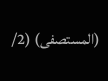(المستصفى) (2/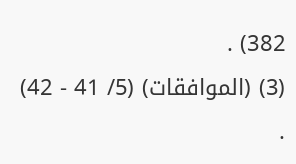382) .
(3) (الموافقات) (5/ 41 - 42) .